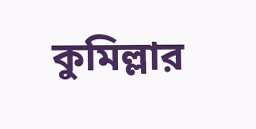কুমিল্লার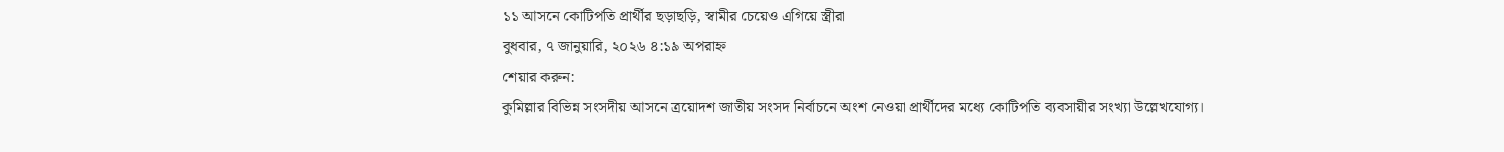১১ আসনে কোটিপতি প্রার্থীর ছড়াছড়ি, স্বামীর চেয়েও এগিয়ে স্ত্রীরা
বুধবার, ৭ জানুয়ারি, ২০২৬ ৪:১৯ অপরাহ্ন
শেয়ার করুন:
কুমিল্লার বিভিন্ন সংসদীয় আসনে ত্রয়োদশ জাতীয় সংসদ নির্বাচনে অংশ নেওয়া প্রার্থীদের মধ্যে কোটিপতি ব্যবসায়ীর সংখ্যা উল্লেখযোগ্য।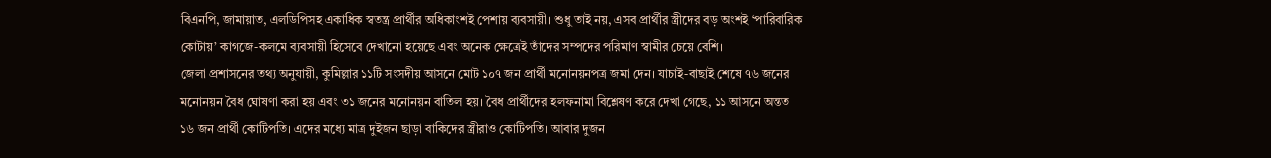বিএনপি, জামায়াত, এলডিপিসহ একাধিক স্বতন্ত্র প্রার্থীর অধিকাংশই পেশায় ব্যবসায়ী। শুধু তাই নয়, এসব প্রার্থীর স্ত্রীদের বড় অংশই ‘পারিবারিক কোটায়’ কাগজে-কলমে ব্যবসায়ী হিসেবে দেখানো হয়েছে এবং অনেক ক্ষেত্রেই তাঁদের সম্পদের পরিমাণ স্বামীর চেয়ে বেশি।
জেলা প্রশাসনের তথ্য অনুযায়ী, কুমিল্লার ১১টি সংসদীয় আসনে মোট ১০৭ জন প্রার্থী মনোনয়নপত্র জমা দেন। যাচাই-বাছাই শেষে ৭৬ জনের মনোনয়ন বৈধ ঘোষণা করা হয় এবং ৩১ জনের মনোনয়ন বাতিল হয়। বৈধ প্রার্থীদের হলফনামা বিশ্লেষণ করে দেখা গেছে, ১১ আসনে অন্তত ১৬ জন প্রার্থী কোটিপতি। এদের মধ্যে মাত্র দুইজন ছাড়া বাকিদের স্ত্রীরাও কোটিপতি। আবার দুজন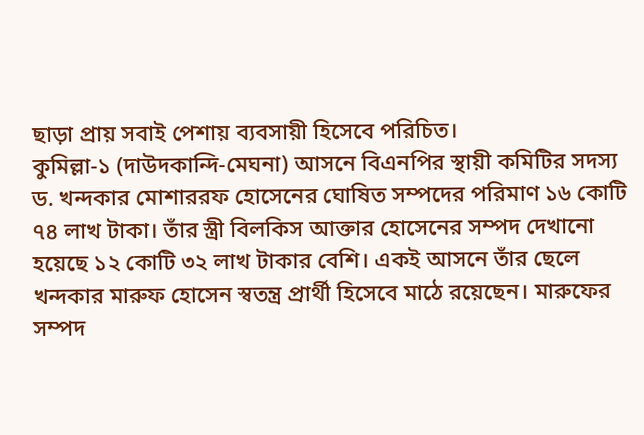ছাড়া প্রায় সবাই পেশায় ব্যবসায়ী হিসেবে পরিচিত।
কুমিল্লা-১ (দাউদকান্দি-মেঘনা) আসনে বিএনপির স্থায়ী কমিটির সদস্য ড. খন্দকার মোশাররফ হোসেনের ঘোষিত সম্পদের পরিমাণ ১৬ কোটি ৭৪ লাখ টাকা। তাঁর স্ত্রী বিলকিস আক্তার হোসেনের সম্পদ দেখানো হয়েছে ১২ কোটি ৩২ লাখ টাকার বেশি। একই আসনে তাঁর ছেলে খন্দকার মারুফ হোসেন স্বতন্ত্র প্রার্থী হিসেবে মাঠে রয়েছেন। মারুফের সম্পদ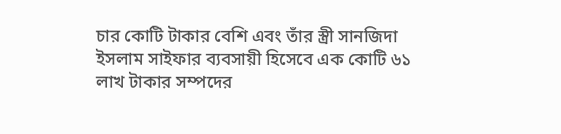চার কোটি টাকার বেশি এবং তাঁর স্ত্রী সানজিদা ইসলাম সাইফার ব্যবসায়ী হিসেবে এক কোটি ৬১ লাখ টাকার সম্পদের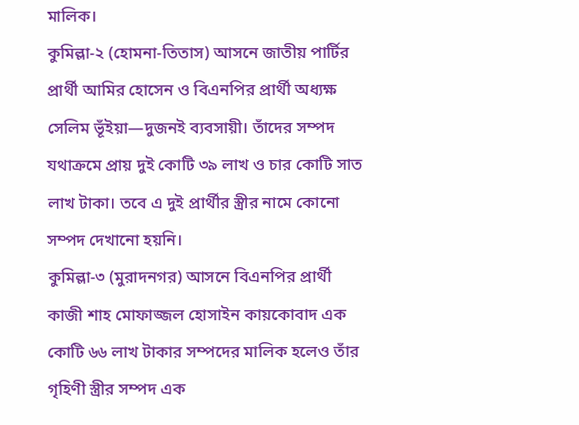মালিক।
কুমিল্লা-২ (হোমনা-তিতাস) আসনে জাতীয় পার্টির প্রার্থী আমির হোসেন ও বিএনপির প্রার্থী অধ্যক্ষ সেলিম ভূঁইয়া—দুজনই ব্যবসায়ী। তাঁদের সম্পদ যথাক্রমে প্রায় দুই কোটি ৩৯ লাখ ও চার কোটি সাত লাখ টাকা। তবে এ দুই প্রার্থীর স্ত্রীর নামে কোনো সম্পদ দেখানো হয়নি।
কুমিল্লা-৩ (মুরাদনগর) আসনে বিএনপির প্রার্থী কাজী শাহ মোফাজ্জল হোসাইন কায়কোবাদ এক কোটি ৬৬ লাখ টাকার সম্পদের মালিক হলেও তাঁর গৃহিণী স্ত্রীর সম্পদ এক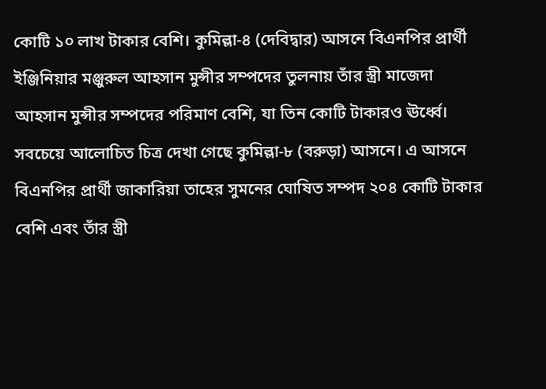কোটি ১০ লাখ টাকার বেশি। কুমিল্লা-৪ (দেবিদ্বার) আসনে বিএনপির প্রার্থী ইঞ্জিনিয়ার মঞ্জুরুল আহসান মুন্সীর সম্পদের তুলনায় তাঁর স্ত্রী মাজেদা আহসান মুন্সীর সম্পদের পরিমাণ বেশি, যা তিন কোটি টাকারও ঊর্ধ্বে।
সবচেয়ে আলোচিত চিত্র দেখা গেছে কুমিল্লা-৮ (বরুড়া) আসনে। এ আসনে বিএনপির প্রার্থী জাকারিয়া তাহের সুমনের ঘোষিত সম্পদ ২০৪ কোটি টাকার বেশি এবং তাঁর স্ত্রী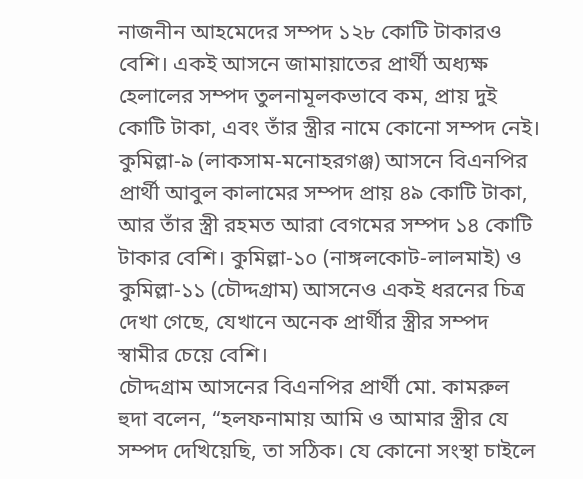নাজনীন আহমেদের সম্পদ ১২৮ কোটি টাকারও বেশি। একই আসনে জামায়াতের প্রার্থী অধ্যক্ষ হেলালের সম্পদ তুলনামূলকভাবে কম, প্রায় দুই কোটি টাকা, এবং তাঁর স্ত্রীর নামে কোনো সম্পদ নেই।
কুমিল্লা-৯ (লাকসাম-মনোহরগঞ্জ) আসনে বিএনপির প্রার্থী আবুল কালামের সম্পদ প্রায় ৪৯ কোটি টাকা, আর তাঁর স্ত্রী রহমত আরা বেগমের সম্পদ ১৪ কোটি টাকার বেশি। কুমিল্লা-১০ (নাঙ্গলকোট-লালমাই) ও কুমিল্লা-১১ (চৌদ্দগ্রাম) আসনেও একই ধরনের চিত্র দেখা গেছে, যেখানে অনেক প্রার্থীর স্ত্রীর সম্পদ স্বামীর চেয়ে বেশি।
চৌদ্দগ্রাম আসনের বিএনপির প্রার্থী মো. কামরুল হুদা বলেন, “হলফনামায় আমি ও আমার স্ত্রীর যে সম্পদ দেখিয়েছি, তা সঠিক। যে কোনো সংস্থা চাইলে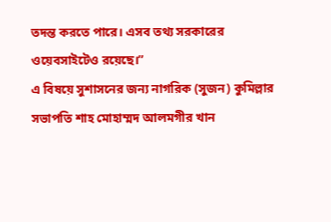তদন্ত করতে পারে। এসব তথ্য সরকারের ওয়েবসাইটেও রয়েছে।”
এ বিষয়ে সুশাসনের জন্য নাগরিক (সুজন) কুমিল্লার সভাপতি শাহ মোহাম্মদ আলমগীর খান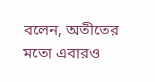বলেন, অতীতের মতো এবারও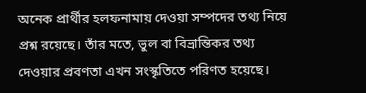অনেক প্রার্থীর হলফনামায় দেওয়া সম্পদের তথ্য নিয়ে প্রশ্ন রয়েছে। তাঁর মতে, ভুল বা বিভ্রান্তিকর তথ্য দেওয়ার প্রবণতা এখন সংস্কৃতিতে পরিণত হয়েছে।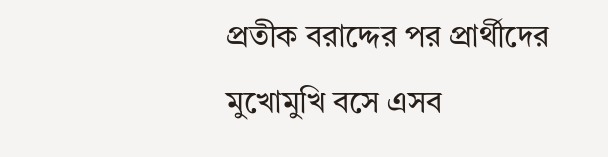প্রতীক বরাদ্দের পর প্রার্থীদের মুখোমুখি বসে এসব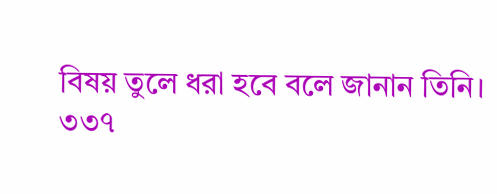বিষয় তুলে ধরা হবে বলে জানান তিনি।
৩৩৭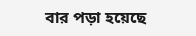বার পড়া হয়েছে